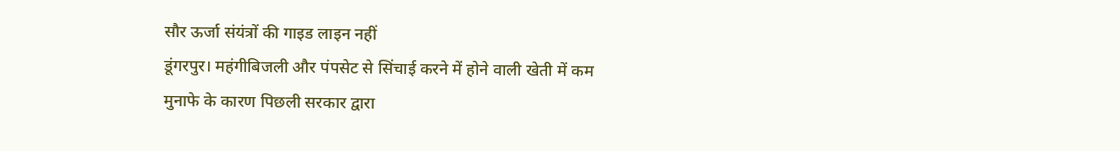सौर ऊर्जा संयंत्रों की गाइड लाइन नहीं
डूंगरपुर। महंगीबिजली और पंपसेट से सिंचाई करने में होने वाली खेती में कम मुनाफे के कारण पिछली सरकार द्वारा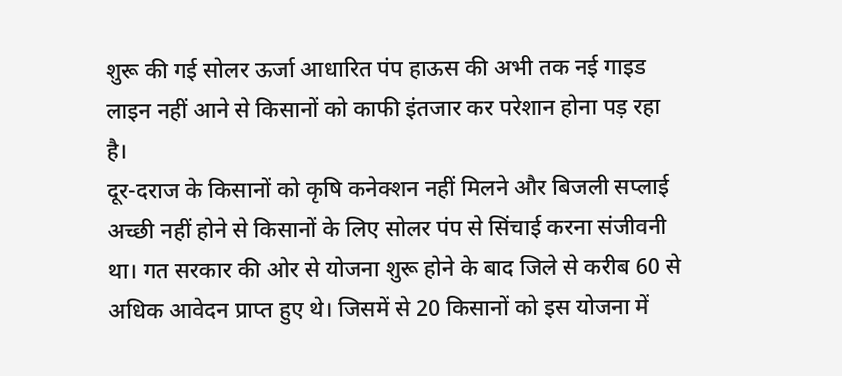शुरू की गई सोलर ऊर्जा आधारित पंप हाऊस की अभी तक नई गाइड लाइन नहीं आने से किसानों को काफी इंतजार कर परेशान होना पड़ रहा है।
दूर-दराज के किसानों को कृषि कनेक्शन नहीं मिलने और बिजली सप्लाई अच्छी नहीं होने से किसानों के लिए सोलर पंप से सिंचाई करना संजीवनी था। गत सरकार की ओर से योजना शुरू होने के बाद जिले से करीब 60 से अधिक आवेदन प्राप्त हुए थे। जिसमें से 20 किसानों को इस योजना में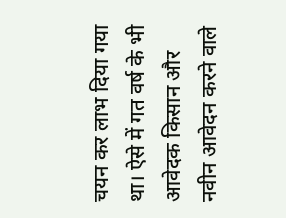चयन कर लाभ दिया गया था। ऐसे में गत वर्ष के भी आवेदक किसान और नवीन आवेदन करने वाले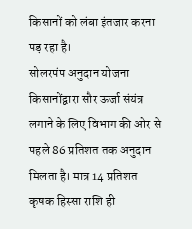किसानों को लंबा इंतजार करना पड़ रहा है।
सोलरपंप अनुदान योजना
किसानोंद्वारा सौर ऊर्जा संयंत्र लगाने के लिए विभाग की ओर से पहले 86 प्रतिशत तक अनुदान मिलता है। मात्र 14 प्रतिशत कृषक हिस्सा राशि ही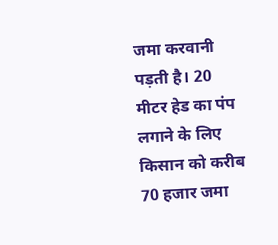जमा करवानी पड़ती है। 20 मीटर हेड का पंप लगाने के लिए किसान को करीब 70 हजार जमा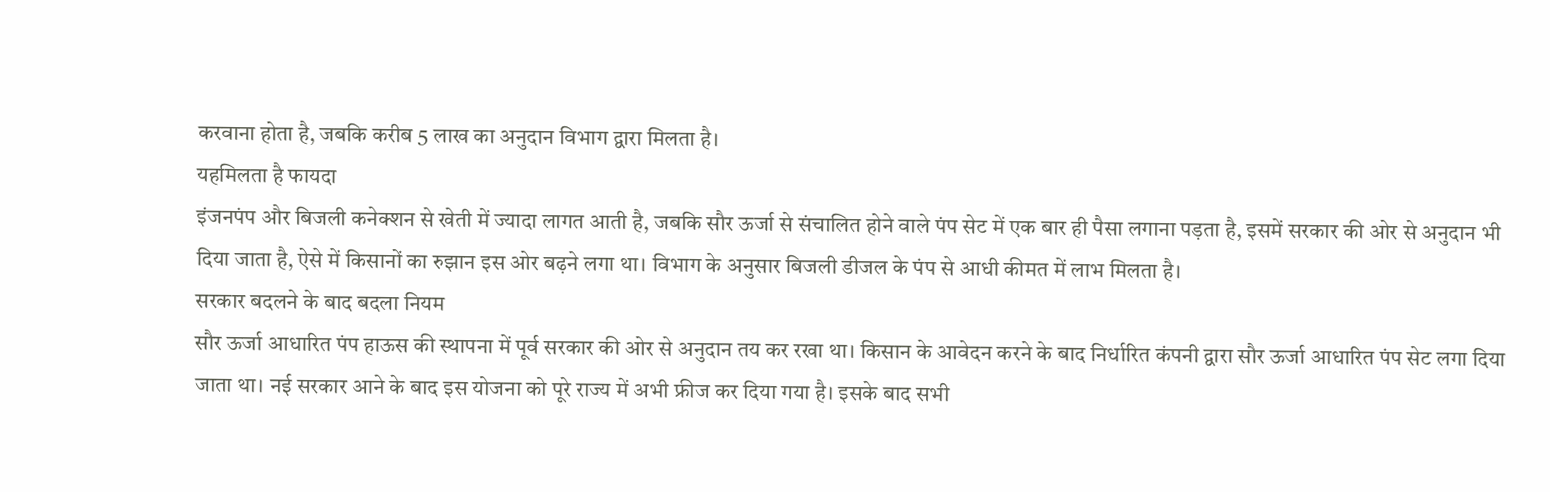करवाना होता है, जबकि करीब 5 लाख का अनुदान विभाग द्वारा मिलता है।
यहमिलता है फायदा
इंजनपंप और बिजली कनेक्शन से खेती में ज्यादा लागत आती है, जबकि सौर ऊर्जा से संचालित होने वाले पंप सेट में एक बार ही पैसा लगाना पड़ता है, इसमें सरकार की ओर से अनुदान भी दिया जाता है, ऐसे में किसानों का रुझान इस ओर बढ़ने लगा था। विभाग के अनुसार बिजली डीजल के पंप से आधी कीमत में लाभ मिलता है।
सरकार बदलने के बाद बदला नियम
सौर ऊर्जा आधारित पंप हाऊस की स्थापना में पूर्व सरकार की ओर से अनुदान तय कर रखा था। किसान के आवेदन करने के बाद निर्धारित कंपनी द्वारा सौर ऊर्जा आधारित पंप सेट लगा दिया जाता था। नई सरकार आने के बाद इस योजना को पूरे राज्य में अभी फ्रीज कर दिया गया है। इसके बाद सभी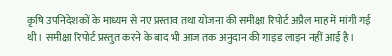कृषि उपनिदेशकों के माध्यम से नए प्रस्ताव तथा योजना की समीक्षा रिपोर्ट अप्रैल माह में मांगी गई थी। समीक्षा रिपोर्ट प्रस्तुत करने के बाद भी आज तक अनुदान की गाइड लाइन नहीं आई है।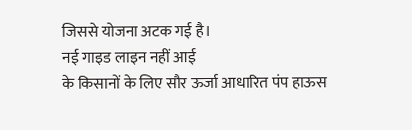जिससे योजना अटक गई है।
नई गाइड लाइन नहीं आई
के किसानों के लिए सौर ऊर्जा आधारित पंप हाऊस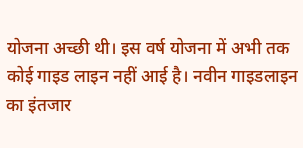योजना अच्छी थी। इस वर्ष योजना में अभी तक कोई गाइड लाइन नहीं आई है। नवीन गाइडलाइन का इंतजार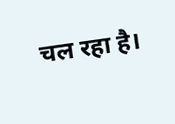चल रहा है।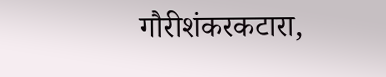गौरीशंकरकटारा,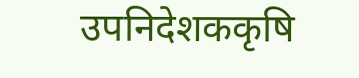उपनिदेशककृषि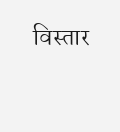विस्तार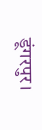डूंगरपुर।